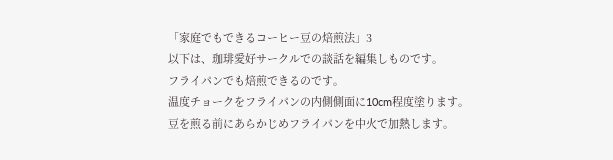「家庭でもできるコーヒー豆の焙煎法」3
以下は、珈琲愛好サークルでの談話を編集しものです。
フライパンでも焙煎できるのです。
温度チョークをフライパンの内側側面に10cm程度塗ります。
豆を煎る前にあらかじめフライパンを中火で加熱します。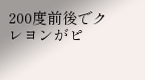200度前後でクレヨンがピ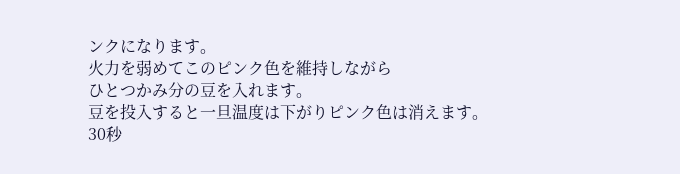ンクになります。
火力を弱めてこのピンク色を維持しながら
ひとつかみ分の豆を入れます。
豆を投入すると一旦温度は下がりピンク色は消えます。
30秒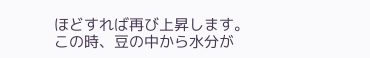ほどすれば再び上昇します。
この時、豆の中から水分が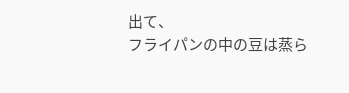出て、
フライパンの中の豆は蒸ら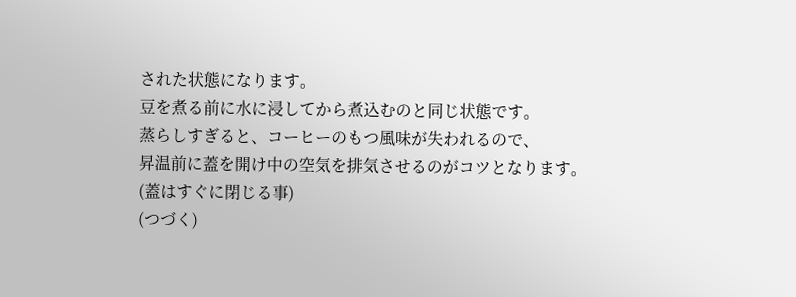された状態になります。
豆を煮る前に水に浸してから煮込むのと同じ状態です。
蒸らしすぎると、コーヒーのもつ風味が失われるので、
昇温前に蓋を開け中の空気を排気させるのがコツとなります。
(蓋はすぐに閉じる事)
(つづく)